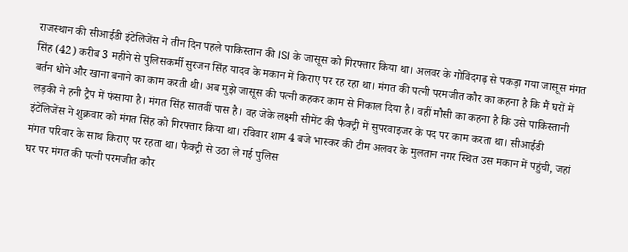राजस्थान की सीआईडी इंटेलिजेंस ने तीन दिन पहले पाकिस्तान की ISI के जासूस को गिरफ्तार किया था। अलवर के गोविंदगढ़ से पकड़ा गया जासूस मंगत सिंह (42) करीब 3 महीने से पुलिसकर्मी सुरजन सिंह यादव के मकान में किराए पर रह रहा था। मंगत की पत्नी परमजीत कौर का कहना है कि मैं घरों में बर्तन धोने और खाना बनाने का काम करती थी। अब मुझे जासूस की पत्नी कहकर काम से निकाल दिया है। वहीं मौसी का कहना है कि उसे पाकिस्तानी लड़की ने हनी ट्रैप में फंसाया है। मंगत सिंह सातवीं पास है। वह जेके लक्ष्मी सीमेंट की फैक्ट्री में सुपरवाइजर के पद पर काम करता था। सीआईडी इंटेलिजेंस ने शुक्रवार को मंगत सिंह को गिरफ्तार किया था। रविवार शाम 4 बजे भास्कर की टीम अलवर के मुलतान नगर स्थित उस मकान में पहुंची, जहां मंगत परिवार के साथ किराए पर रहता था। फैक्ट्री से उठा ले गई पुलिस
घर पर मंगत की पत्नी परमजीत कौर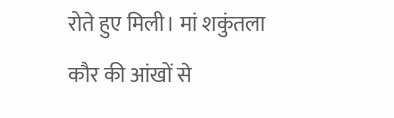रोते हुए मिली। मां शकुंतला कौर की आंखों से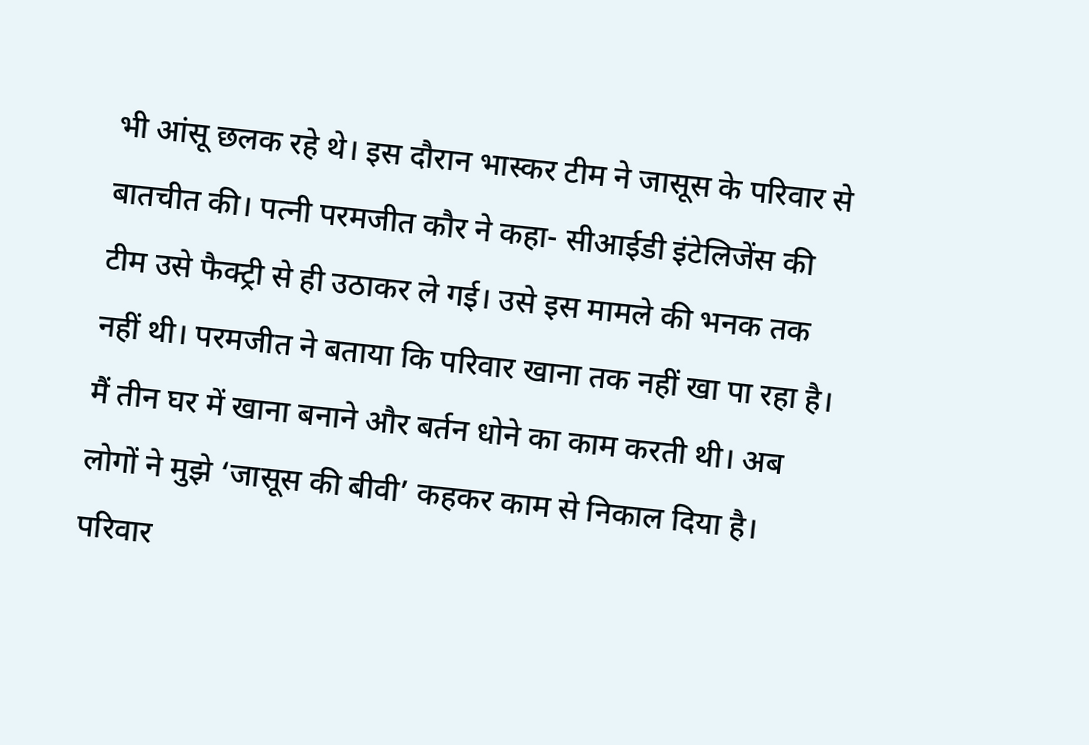भी आंसू छलक रहे थे। इस दौरान भास्कर टीम ने जासूस के परिवार से बातचीत की। पत्नी परमजीत कौर ने कहा- सीआईडी इंटेलिजेंस की टीम उसे फैक्ट्री से ही उठाकर ले गई। उसे इस मामले की भनक तक नहीं थी। परमजीत ने बताया कि परिवार खाना तक नहीं खा पा रहा है। मैं तीन घर में खाना बनाने और बर्तन धोने का काम करती थी। अब लोगों ने मुझे ‘जासूस की बीवी’ कहकर काम से निकाल दिया है। परिवार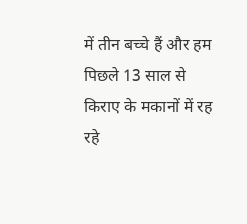में तीन बच्चे हैं और हम पिछले 13 साल से किराए के मकानों में रह रहे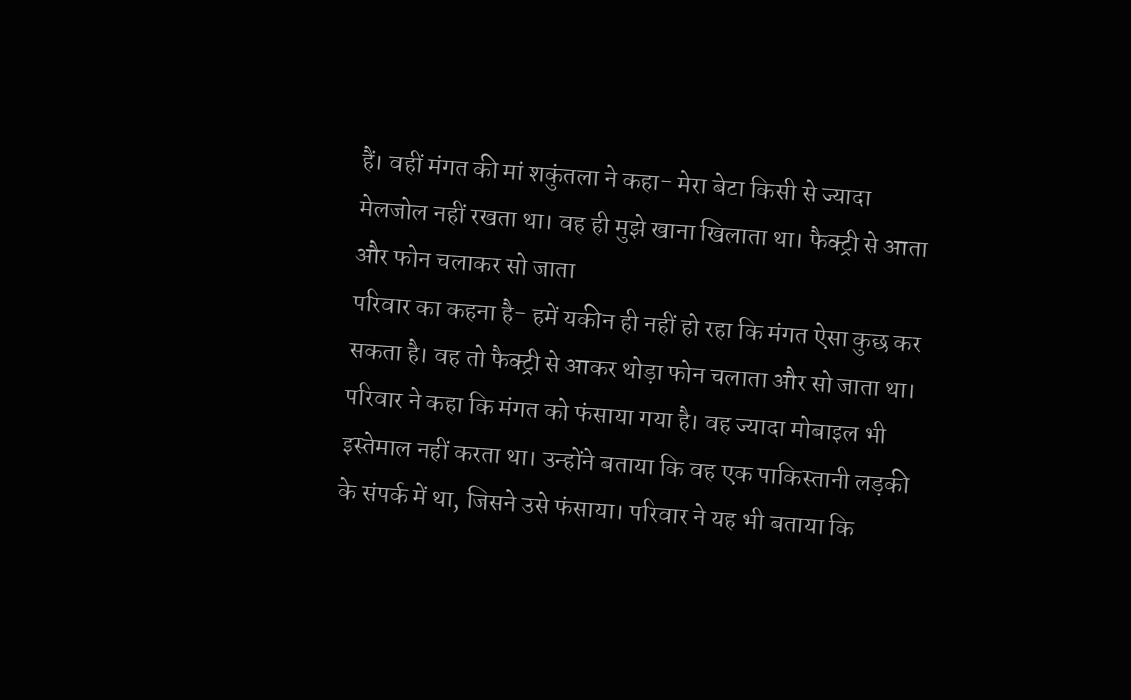हैं। वहीं मंगत की मां शकुंतला ने कहा- मेरा बेटा किसी से ज्यादा मेलजोल नहीं रखता था। वह ही मुझे खाना खिलाता था। फैक्ट्री से आता और फोन चलाकर सो जाता
परिवार का कहना है- हमें यकीन ही नहीं हो रहा कि मंगत ऐसा कुछ कर सकता है। वह तो फैक्ट्री से आकर थोड़ा फोन चलाता और सो जाता था। परिवार ने कहा कि मंगत को फंसाया गया है। वह ज्यादा मोबाइल भी इस्तेमाल नहीं करता था। उन्होंने बताया कि वह एक पाकिस्तानी लड़की के संपर्क में था, जिसने उसे फंसाया। परिवार ने यह भी बताया कि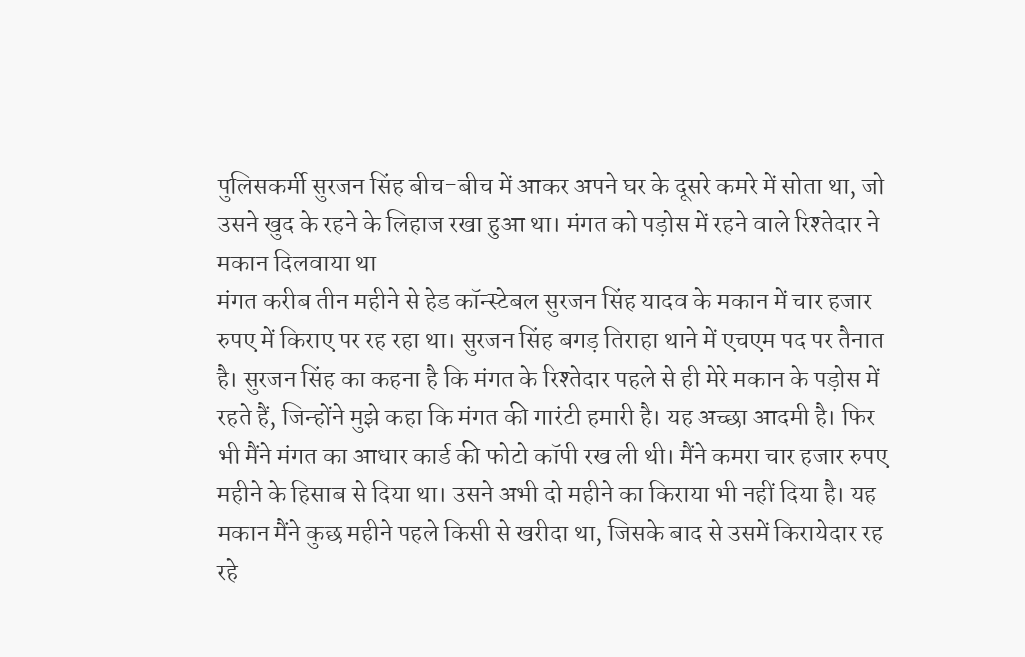पुलिसकर्मी सुरजन सिंह बीच-बीच में आकर अपने घर के दूसरे कमरे में सोता था, जो उसने खुद के रहने के लिहाज रखा हुआ था। मंगत को पड़ोस में रहने वाले रिश्तेदार ने मकान दिलवाया था
मंगत करीब तीन महीने से हेड कॉन्स्टेबल सुरजन सिंह यादव के मकान में चार हजार रुपए में किराए पर रह रहा था। सुरजन सिंह बगड़ तिराहा थाने में एचएम पद पर तैनात है। सुरजन सिंह का कहना है कि मंगत के रिश्तेदार पहले से ही मेरे मकान के पड़ोस में रहते हैं, जिन्होंने मुझे कहा कि मंगत की गारंटी हमारी है। यह अच्छा आदमी है। फिर भी मैंने मंगत का आधार कार्ड की फोटो कॉपी रख ली थी। मैंने कमरा चार हजार रुपए महीने के हिसाब से दिया था। उसने अभी दो महीने का किराया भी नहीं दिया है। यह मकान मैंने कुछ महीने पहले किसी से खरीदा था, जिसके बाद से उसमें किरायेदार रह रहे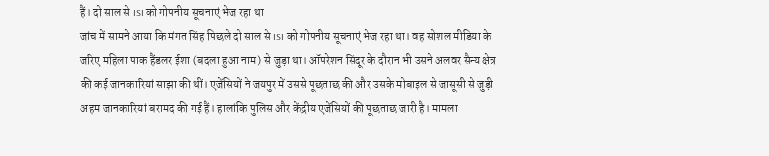हैं। दो साल से ISI को गोपनीय सूचनाएं भेज रहा था
जांच में सामने आया कि मंगत सिंह पिछले दो साल से ISI को गोपनीय सूचनाएं भेज रहा था। वह सोशल मीडिया के जरिए महिला पाक हैंडलर ईशा (बदला हुआ नाम) से जुड़ा था। ऑपरेशन सिंदूर के दौरान भी उसने अलवर सैन्य क्षेत्र की कई जानकारियां साझा की थीं। एजेंसियों ने जयपुर में उससे पूछताछ की और उसके मोबाइल से जासूसी से जुड़ी अहम जानकारियां बरामद की गई हैं। हालांकि पुलिस और केंद्रीय एजेंसियों की पूछताछ जारी है। मामला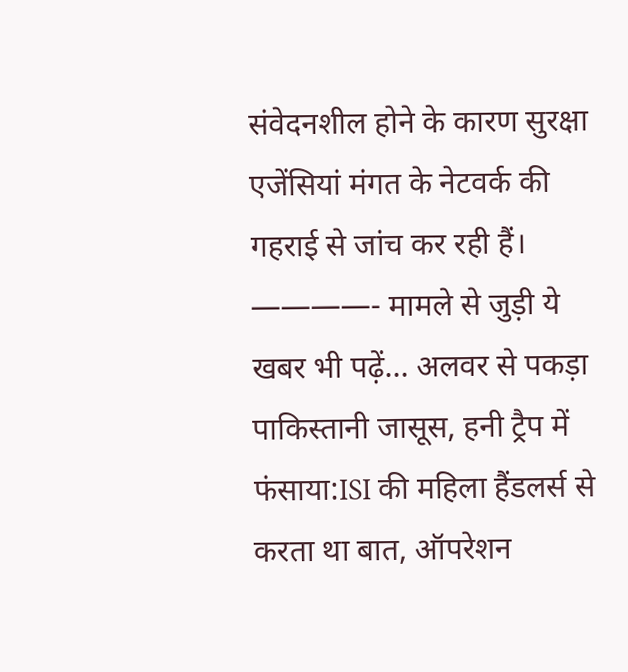संवेदनशील होने के कारण सुरक्षा एजेंसियां मंगत के नेटवर्क की गहराई से जांच कर रही हैं।
————- मामले से जुड़ी ये खबर भी पढ़ें… अलवर से पकड़ा पाकिस्तानी जासूस, हनी ट्रैप में फंसाया:ISI की महिला हैंडलर्स से करता था बात, ऑपरेशन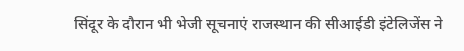सिंदूर के दौरान भी भेजी सूचनाएं राजस्थान की सीआईडी इंटेलिजेंस ने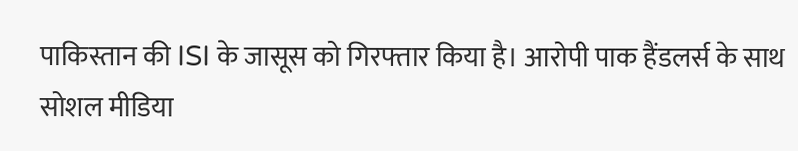पाकिस्तान की ISI के जासूस को गिरफ्तार किया है। आरोपी पाक हैंडलर्स के साथ सोशल मीडिया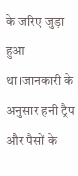के जरिए जुड़ा हुआ था।जानकारी के अनुसार हनी ट्रैप और पैसों के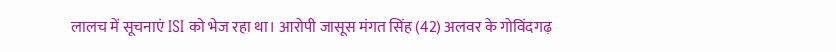लालच में सूचनाएं ISI को भेज रहा था। आरोपी जासूस मंगत सिंह (42) अलवर के गोविंदगढ़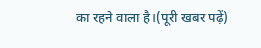का रहने वाला है।(पूरी खबर पढ़ें)